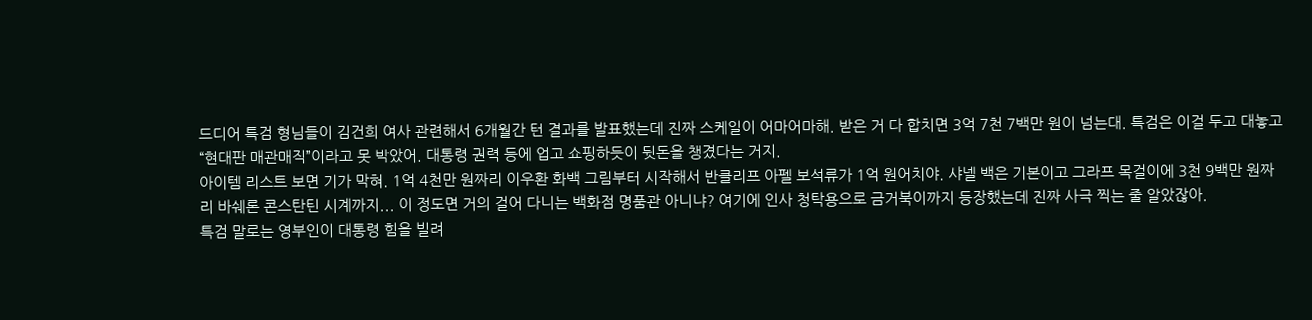드디어 특검 형님들이 김건희 여사 관련해서 6개월간 턴 결과를 발표했는데 진짜 스케일이 어마어마해. 받은 거 다 합치면 3억 7천 7백만 원이 넘는대. 특검은 이걸 두고 대놓고 “현대판 매관매직”이라고 못 박았어. 대통령 권력 등에 업고 쇼핑하듯이 뒷돈을 챙겼다는 거지.
아이템 리스트 보면 기가 막혀. 1억 4천만 원짜리 이우환 화백 그림부터 시작해서 반클리프 아펠 보석류가 1억 원어치야. 샤넬 백은 기본이고 그라프 목걸이에 3천 9백만 원짜리 바쉐론 콘스탄틴 시계까지... 이 정도면 거의 걸어 다니는 백화점 명품관 아니냐? 여기에 인사 청탁용으로 금거북이까지 등장했는데 진짜 사극 찍는 줄 알았잖아.
특검 말로는 영부인이 대통령 힘을 빌려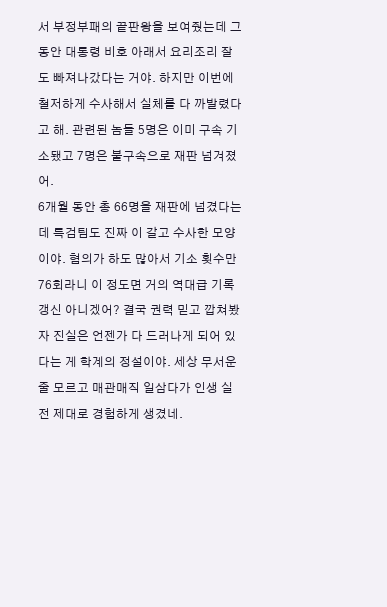서 부정부패의 끝판왕을 보여줬는데 그동안 대통령 비호 아래서 요리조리 잘도 빠져나갔다는 거야. 하지만 이번에 철저하게 수사해서 실체를 다 까발렸다고 해. 관련된 놈들 5명은 이미 구속 기소됐고 7명은 불구속으로 재판 넘겨졌어.
6개월 동안 총 66명을 재판에 넘겼다는데 특검팀도 진짜 이 갈고 수사한 모양이야. 혐의가 하도 많아서 기소 횟수만 76회라니 이 정도면 거의 역대급 기록 갱신 아니겠어? 결국 권력 믿고 깝쳐봤자 진실은 언젠가 다 드러나게 되어 있다는 게 학계의 정설이야. 세상 무서운 줄 모르고 매관매직 일삼다가 인생 실전 제대로 경험하게 생겼네.